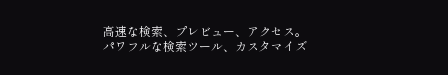高速な検索、プレビュー、アクセス。
パワフルな検索ツール、カスタマイズ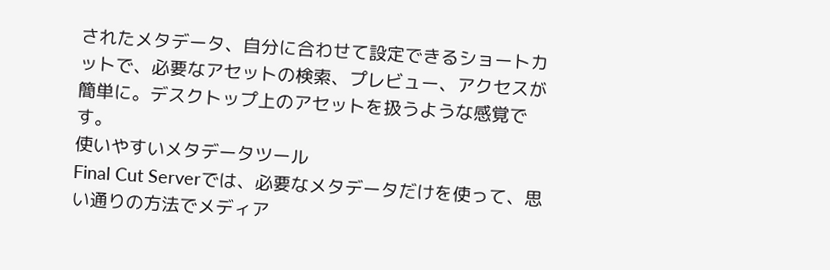されたメタデータ、自分に合わせて設定できるショートカットで、必要なアセットの検索、プレビュー、アクセスが簡単に。デスクトップ上のアセットを扱うような感覚です。
使いやすいメタデータツール
Final Cut Serverでは、必要なメタデータだけを使って、思い通りの方法でメディア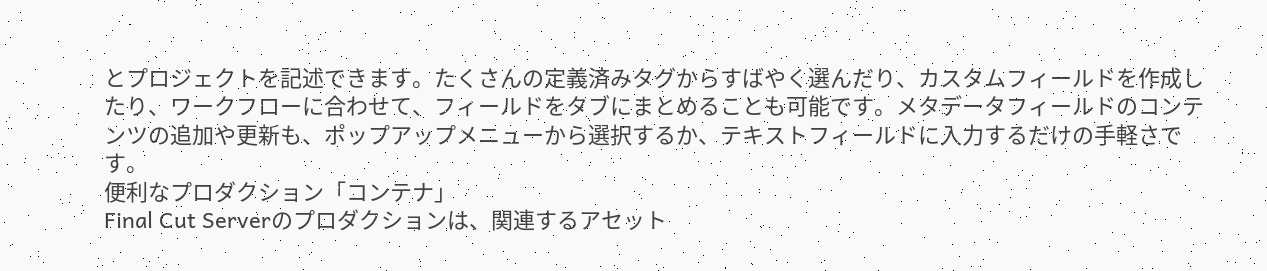とプロジェクトを記述できます。たくさんの定義済みタグからすばやく選んだり、カスタムフィールドを作成したり、ワークフローに合わせて、フィールドをタブにまとめることも可能です。メタデータフィールドのコンテンツの追加や更新も、ポップアップメニューから選択するか、テキストフィールドに入力するだけの手軽さです。
便利なプロダクション「コンテナ」
Final Cut Serverのプロダクションは、関連するアセット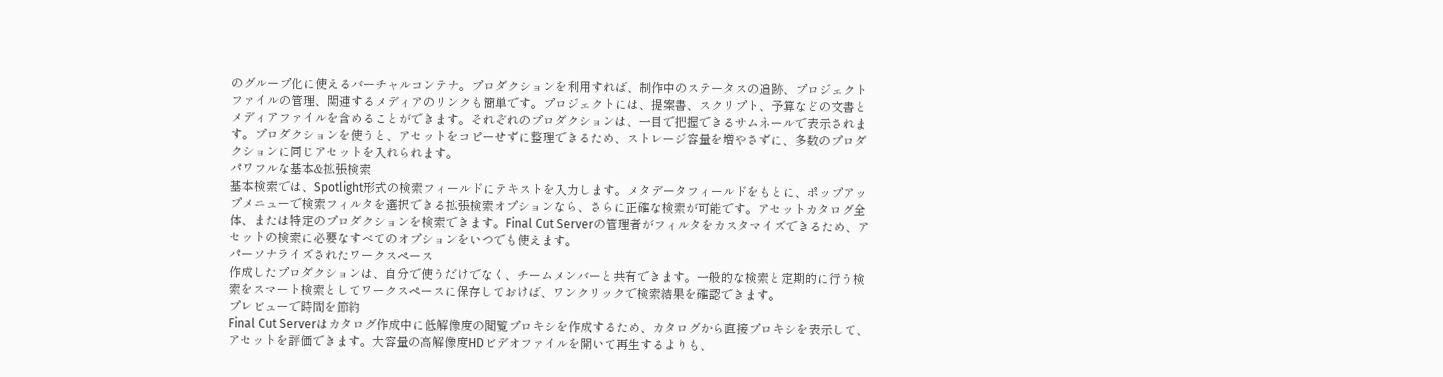のグループ化に使えるバーチャルコンテナ。プロダクションを利用すれば、制作中のステータスの追跡、プロジェクトファイルの管理、関連するメディアのリンクも簡単です。プロジェクトには、提案書、スクリプト、予算などの文書とメディアファイルを含めることができます。それぞれのプロダクションは、一目で把握できるサムネールで表示されます。プロダクションを使うと、アセットをコピーせずに整理できるため、ストレージ容量を増やさずに、多数のプロダクションに同じアセットを入れられます。
パワフルな基本&拡張検索
基本検索では、Spotlight形式の検索フィールドにテキストを入力します。メタデータフィールドをもとに、ポップアップメニューで検索フィルタを選択できる拡張検索オプションなら、さらに正確な検索が可能です。アセットカタログ全体、または特定のプロダクションを検索できます。Final Cut Serverの管理者がフィルタをカスタマイズできるため、アセットの検索に必要なすべてのオプションをいつでも使えます。
パーソナライズされたワークスペース
作成したプロダクションは、自分で使うだけでなく、チームメンバーと共有できます。一般的な検索と定期的に行う検索をスマート検索としてワークスペースに保存しておけば、ワンクリックで検索結果を確認できます。
プレビューで時間を節約
Final Cut Serverはカタログ作成中に低解像度の閲覧プロキシを作成するため、カタログから直接プロキシを表示して、アセットを評価できます。大容量の高解像度HDビデオファイルを開いて再生するよりも、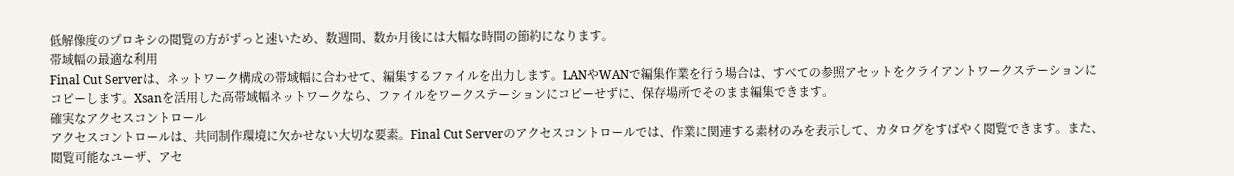低解像度のプロキシの閲覧の方がずっと速いため、数週間、数か月後には大幅な時間の節約になります。
帯域幅の最適な利用
Final Cut Serverは、ネットワーク構成の帯域幅に合わせて、編集するファイルを出力します。LANやWANで編集作業を行う場合は、すべての参照アセットをクライアントワークステーションにコピーします。Xsanを活用した高帯域幅ネットワークなら、ファイルをワークステーションにコピーせずに、保存場所でそのまま編集できます。
確実なアクセスコントロール
アクセスコントロールは、共同制作環境に欠かせない大切な要素。Final Cut Serverのアクセスコントロールでは、作業に関連する素材のみを表示して、カタログをすばやく閲覧できます。また、閲覧可能なユーザ、アセ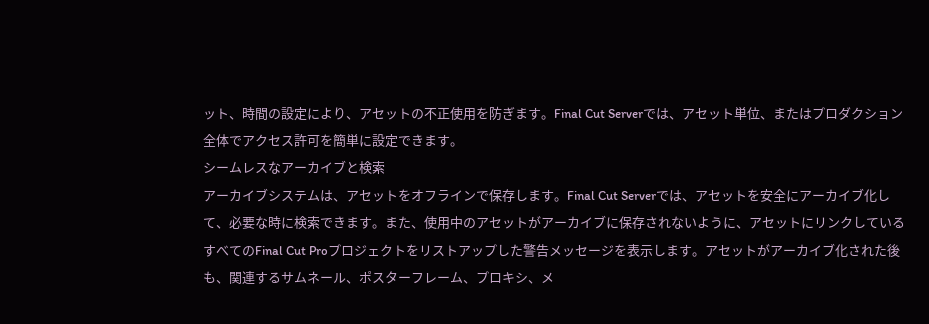ット、時間の設定により、アセットの不正使用を防ぎます。Final Cut Serverでは、アセット単位、またはプロダクション全体でアクセス許可を簡単に設定できます。
シームレスなアーカイブと検索
アーカイブシステムは、アセットをオフラインで保存します。Final Cut Serverでは、アセットを安全にアーカイブ化して、必要な時に検索できます。また、使用中のアセットがアーカイブに保存されないように、アセットにリンクしているすべてのFinal Cut Proプロジェクトをリストアップした警告メッセージを表示します。アセットがアーカイブ化された後も、関連するサムネール、ポスターフレーム、プロキシ、メ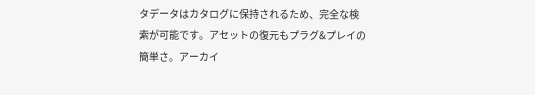タデータはカタログに保持されるため、完全な検索が可能です。アセットの復元もプラグ&プレイの簡単さ。アーカイ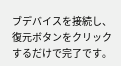ブデバイスを接続し、復元ボタンをクリックするだけで完了です。